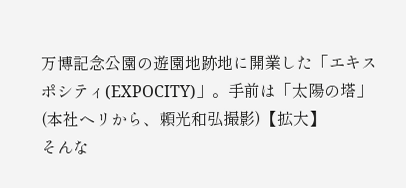万博記念公園の遊園地跡地に開業した「エキスポシティ(EXPOCITY)」。手前は「太陽の塔」(本社ヘリから、頼光和弘撮影)【拡大】
そんな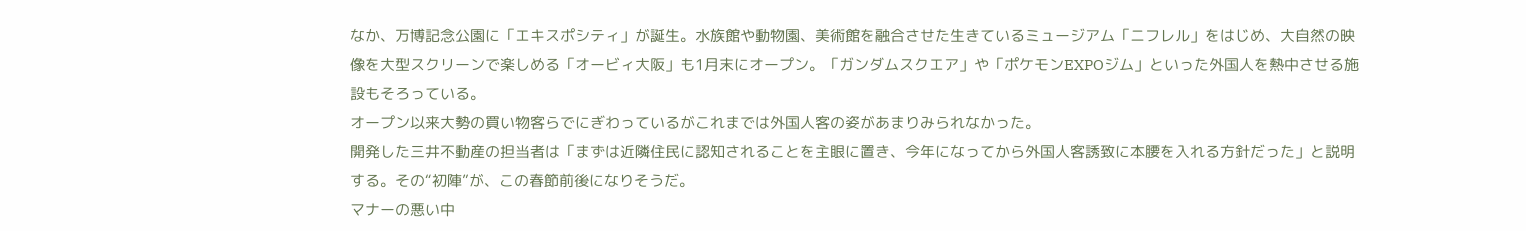なか、万博記念公園に「エキスポシティ」が誕生。水族館や動物園、美術館を融合させた生きているミュージアム「ニフレル」をはじめ、大自然の映像を大型スクリーンで楽しめる「オービィ大阪」も1月末にオープン。「ガンダムスクエア」や「ポケモンEXPOジム」といった外国人を熱中させる施設もそろっている。
オープン以来大勢の買い物客らでにぎわっているがこれまでは外国人客の姿があまりみられなかった。
開発した三井不動産の担当者は「まずは近隣住民に認知されることを主眼に置き、今年になってから外国人客誘致に本腰を入れる方針だった」と説明する。その“初陣”が、この春節前後になりそうだ。
マナーの悪い中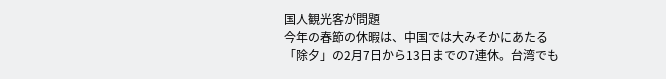国人観光客が問題
今年の春節の休暇は、中国では大みそかにあたる「除夕」の2月7日から13日までの7連休。台湾でも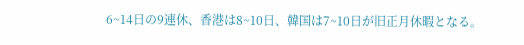6~14日の9連休、香港は8~10日、韓国は7~10日が旧正月休暇となる。